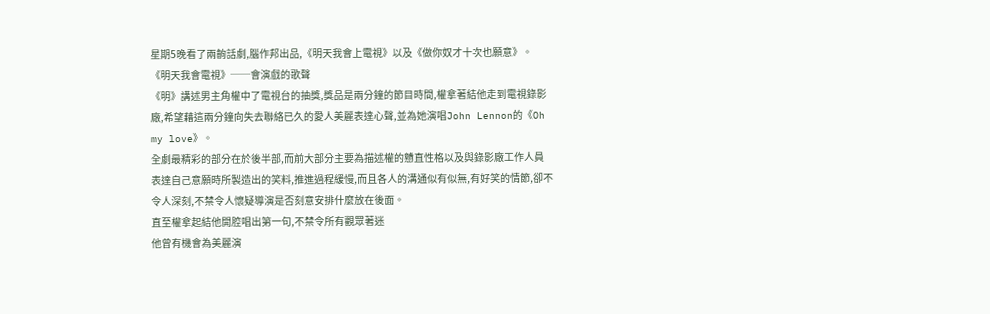星期5晚看了兩齣話劇,腦作邦出品,《明天我會上電視》以及《做你奴才十次也願意》。
《明天我會電視》──會演戲的歌聲
《明》講述男主角權中了電視台的抽獎,獎品是兩分鐘的節目時間,權拿著結他走到電視錄影廠,希望藉這兩分鐘向失去聯絡已久的愛人美麗表達心聲,並為她演唱John Lennon的《Oh my love》。
全劇最精彩的部分在於後半部,而前大部分主要為描述權的戇直性格以及與錄影廠工作人員表達自己意願時所製造出的笑料,推進過程緩慢,而且各人的溝通似有似無,有好笑的情節,卻不令人深刻,不禁令人懷疑導演是否刻意安排什麼放在後面。
直至權拿起結他開腔唱出第一句,不禁令所有觀眾著迷
他曾有機會為美麗演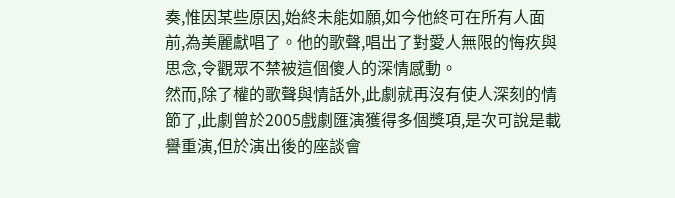奏,惟因某些原因,始終未能如願,如今他終可在所有人面前,為美麗獻唱了。他的歌聲,唱出了對愛人無限的悔疚與思念,令觀眾不禁被這個傻人的深情感動。
然而,除了權的歌聲與情話外,此劇就再沒有使人深刻的情節了,此劇曾於2005戲劇匯演獲得多個獎項,是次可說是載譽重演,但於演出後的座談會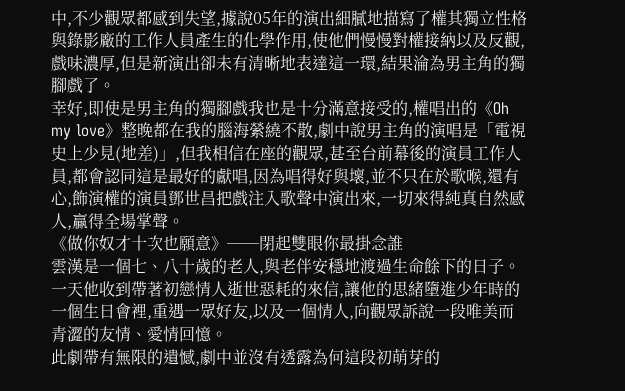中,不少觀眾都感到失望,據說05年的演出細膩地描寫了權其獨立性格與錄影廠的工作人員產生的化學作用,使他們慢慢對權接納以及反觀,戲味濃厚,但是新演出卻未有清晰地表達這一環,結果淪為男主角的獨腳戲了。
幸好,即使是男主角的獨腳戲我也是十分滿意接受的,權唱出的《Oh my love》整晚都在我的腦海縈繞不散,劇中說男主角的演唱是「電視史上少見(地差)」,但我相信在座的觀眾,甚至台前幕後的演員工作人員,都會認同這是最好的獻唱,因為唱得好與壞,並不只在於歌喉,還有心,飾演權的演員鄧世昌把戲注入歌聲中演出來,一切來得純真自然感人,贏得全場掌聲。
《做你奴才十次也願意》──閉起雙眼你最掛念誰
雲漢是一個七、八十歲的老人,與老伴安穩地渡過生命餘下的日子。一天他收到帶著初戀情人逝世惡耗的來信,讓他的思緒墮進少年時的一個生日會裡,重遇一眾好友,以及一個情人,向觀眾訴說一段唯美而青澀的友情、愛情回憶。
此劇帶有無限的遺憾,劇中並沒有透露為何這段初萌芽的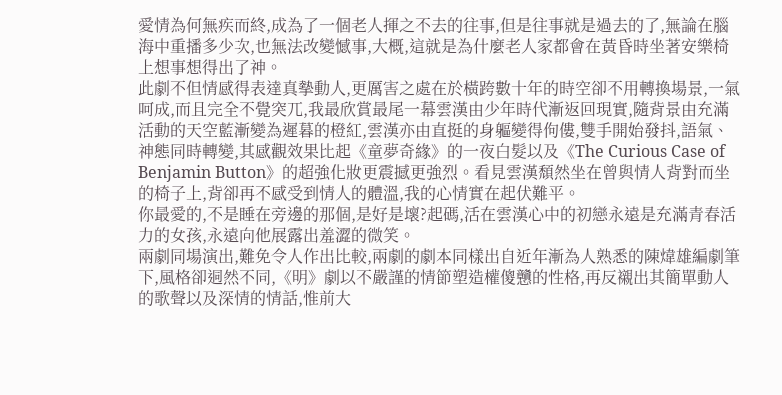愛情為何無疾而終,成為了一個老人揮之不去的往事,但是往事就是過去的了,無論在腦海中重播多少次,也無法改變憾事,大概,這就是為什麼老人家都會在黃昏時坐著安樂椅上想事想得出了神。
此劇不但情感得表達真摰動人,更厲害之處在於橫跨數十年的時空卻不用轉換場景,一氣呵成,而且完全不覺突兀,我最欣賞最尾一幕雲漢由少年時代漸返回現實,隨背景由充滿活動的天空藍漸變為遲暮的橙紅,雲漢亦由直挺的身軀變得佝僂,雙手開始發抖,語氣、神態同時轉變,其感觀效果比起《童夢奇緣》的一夜白髮以及《The Curious Case of Benjamin Button》的超強化妝更震撼更強烈。看見雲漢頹然坐在曾與情人背對而坐的椅子上,背卻再不感受到情人的體溫,我的心情實在起伏難平。
你最愛的,不是睡在旁邊的那個,是好是壞?起碼,活在雲漢心中的初戀永遠是充滿青春活力的女孩,永遠向他展露出羞澀的微笑。
兩劇同場演出,難免令人作出比較,兩劇的劇本同樣出自近年漸為人熟悉的陳煒雄編劇筆下,風格卻迵然不同,《明》劇以不嚴謹的情節塑造權傻戇的性格,再反襯出其簡單動人的歌聲以及深情的情話,惟前大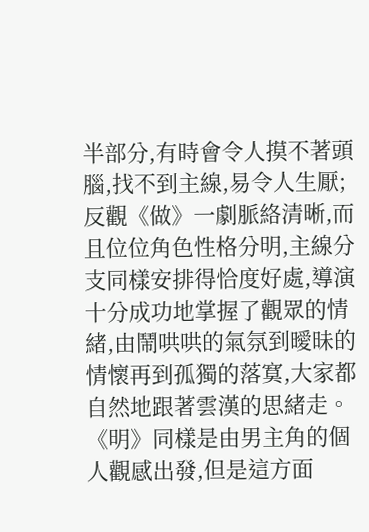半部分,有時會令人摸不著頭腦,找不到主線,易令人生厭;反觀《做》一劇脈絡清晰,而且位位角色性格分明,主線分支同樣安排得恰度好處,導演十分成功地掌握了觀眾的情緒,由鬧哄哄的氣氛到曖昧的情懷再到孤獨的落寞,大家都自然地跟著雲漢的思緒走。《明》同樣是由男主角的個人觀感出發,但是這方面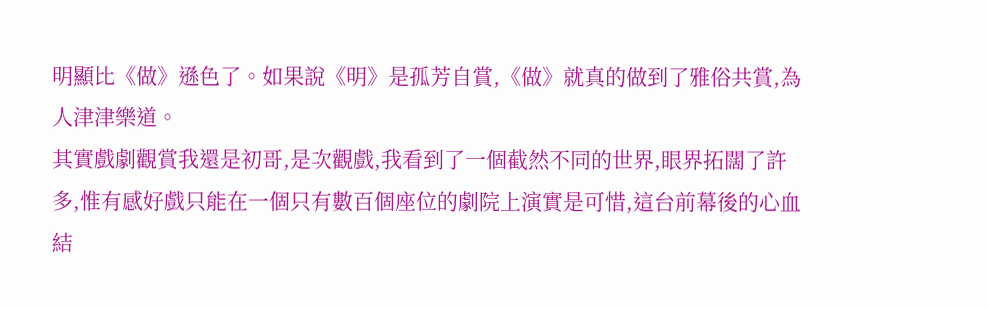明顯比《做》遜色了。如果說《明》是孤芳自賞,《做》就真的做到了雅俗共賞,為人津津樂道。
其實戲劇觀賞我還是初哥,是次觀戲,我看到了一個截然不同的世界,眼界拓闊了許多,惟有感好戲只能在一個只有數百個座位的劇院上演實是可惜,這台前幕後的心血結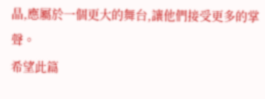晶,應屬於一個更大的舞台,讓他們接受更多的掌聲。
希望此篇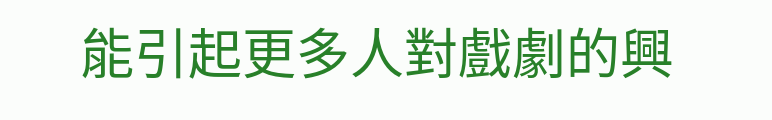能引起更多人對戲劇的興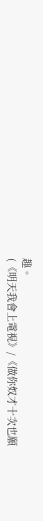趣。
(《明天我會上電視》/《做你奴才十次也願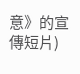意》的宣傳短片)